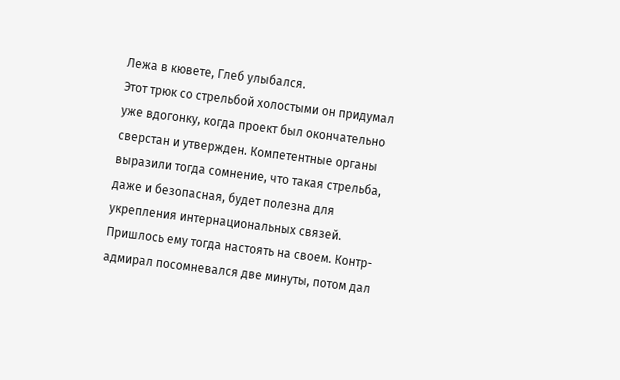Лежа в кювете, Глеб улыбался.
Этот трюк со стрельбой холостыми он придумал уже вдогонку, когда проект был окончательно сверстан и утвержден. Компетентные органы выразили тогда сомнение, что такая стрельба, даже и безопасная, будет полезна для укрепления интернациональных связей. Пришлось ему тогда настоять на своем. Контр-адмирал посомневался две минуты, потом дал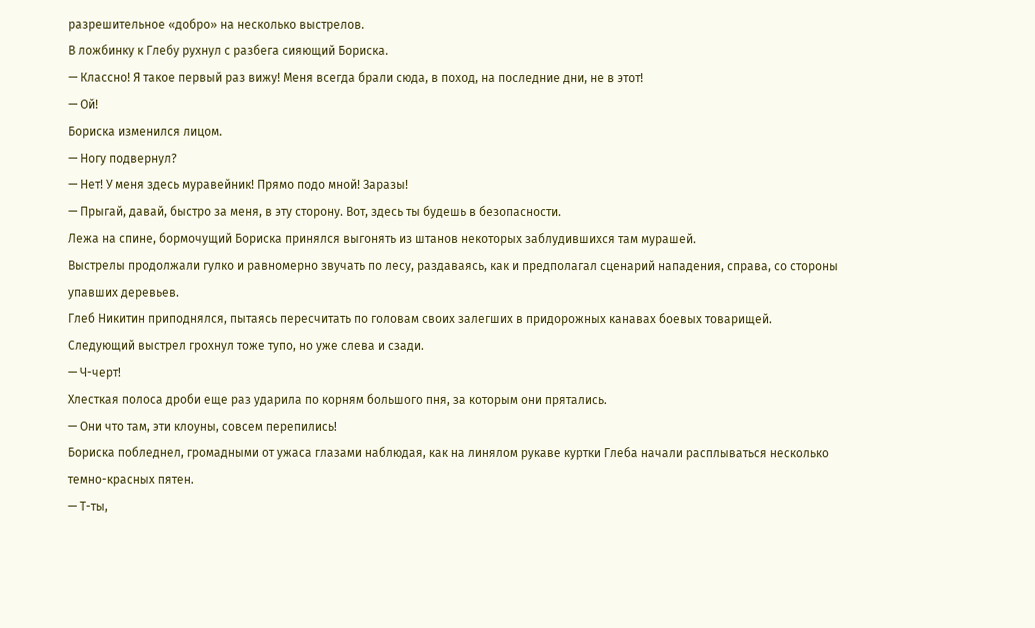разрешительное «добро» на несколько выстрелов.
В ложбинку к Глебу рухнул с разбега сияющий Бориска.
— Классно! Я такое первый раз вижу! Меня всегда брали сюда, в поход, на последние дни, не в этот!
— Ой!
Бориска изменился лицом.
— Ногу подвернул?
— Нет! У меня здесь муравейник! Прямо подо мной! Заразы!
— Прыгай, давай, быстро за меня, в эту сторону. Вот, здесь ты будешь в безопасности.
Лежа на спине, бормочущий Бориска принялся выгонять из штанов некоторых заблудившихся там мурашей.
Выстрелы продолжали гулко и равномерно звучать по лесу, раздаваясь, как и предполагал сценарий нападения, справа, со стороны упавших деревьев.
Глеб Никитин приподнялся, пытаясь пересчитать по головам своих залегших в придорожных канавах боевых товарищей.
Следующий выстрел грохнул тоже тупо, но уже слева и сзади.
— Ч-черт!
Хлесткая полоса дроби еще раз ударила по корням большого пня, за которым они прятались.
— Они что там, эти клоуны, совсем перепились!
Бориска побледнел, громадными от ужаса глазами наблюдая, как на линялом рукаве куртки Глеба начали расплываться несколько темно-красных пятен.
— Т-ты,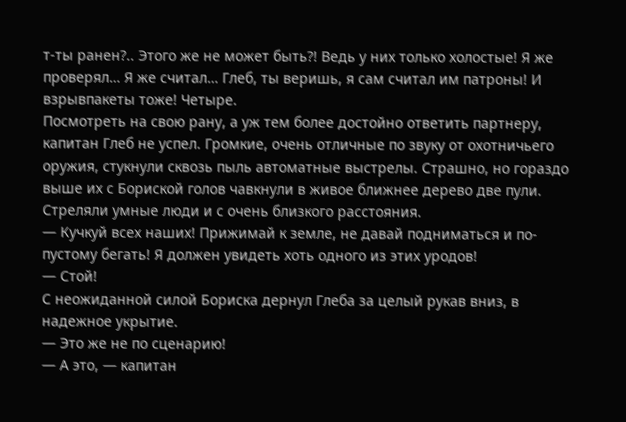т-ты ранен?.. Этого же не может быть?! Ведь у них только холостые! Я же проверял… Я же считал… Глеб, ты веришь, я сам считал им патроны! И взрывпакеты тоже! Четыре.
Посмотреть на свою рану, а уж тем более достойно ответить партнеру, капитан Глеб не успел. Громкие, очень отличные по звуку от охотничьего оружия, стукнули сквозь пыль автоматные выстрелы. Страшно, но гораздо выше их с Бориской голов чавкнули в живое ближнее дерево две пули.
Стреляли умные люди и с очень близкого расстояния.
— Кучкуй всех наших! Прижимай к земле, не давай подниматься и по-пустому бегать! Я должен увидеть хоть одного из этих уродов!
— Стой!
С неожиданной силой Бориска дернул Глеба за целый рукав вниз, в надежное укрытие.
— Это же не по сценарию!
— А это, — капитан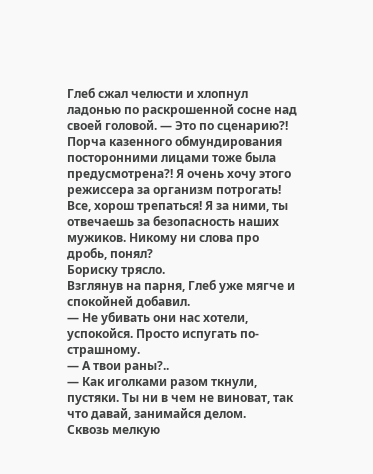Глеб сжал челюсти и хлопнул ладонью по раскрошенной сосне над своей головой. — Это по сценарию?! Порча казенного обмундирования посторонними лицами тоже была предусмотрена?! Я очень хочу этого режиссера за организм потрогать! Все, хорош трепаться! Я за ними, ты отвечаешь за безопасность наших мужиков. Никому ни слова про дробь, понял?
Бориску трясло.
Взглянув на парня, Глеб уже мягче и спокойней добавил.
— Не убивать они нас хотели, успокойся. Просто испугать по-страшному.
— А твои раны?..
— Как иголками разом ткнули, пустяки. Ты ни в чем не виноват, так что давай, занимайся делом.
Сквозь мелкую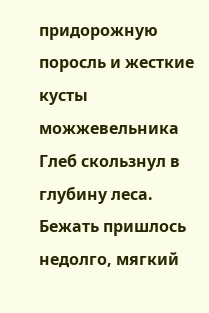придорожную поросль и жесткие кусты можжевельника Глеб скользнул в глубину леса. Бежать пришлось недолго, мягкий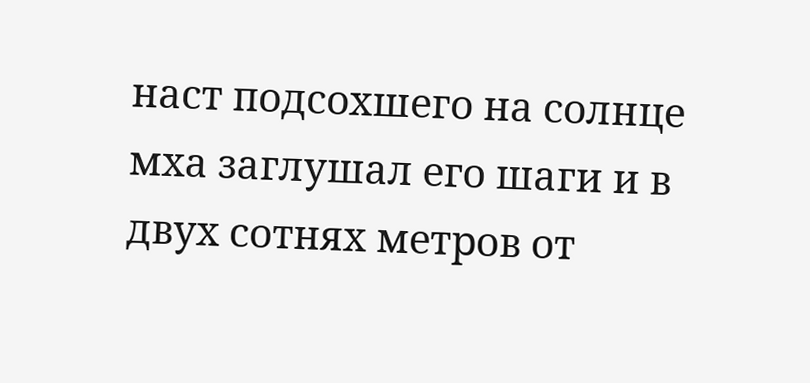наст подсохшего на солнце мха заглушал его шаги и в двух сотнях метров от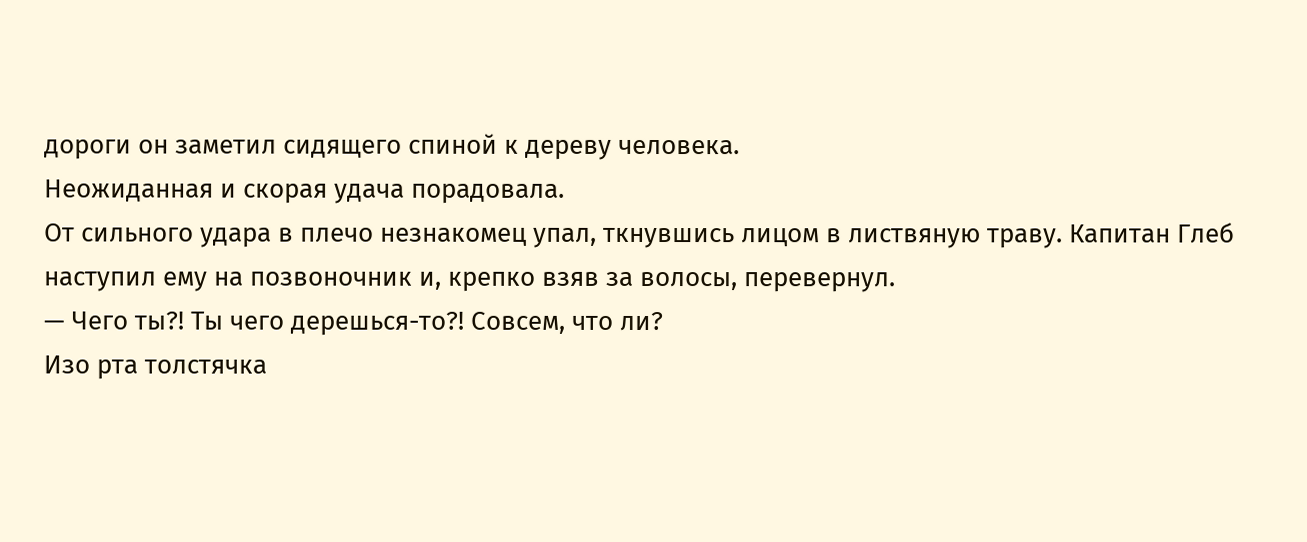дороги он заметил сидящего спиной к дереву человека.
Неожиданная и скорая удача порадовала.
От сильного удара в плечо незнакомец упал, ткнувшись лицом в листвяную траву. Капитан Глеб наступил ему на позвоночник и, крепко взяв за волосы, перевернул.
— Чего ты?! Ты чего дерешься-то?! Совсем, что ли?
Изо рта толстячка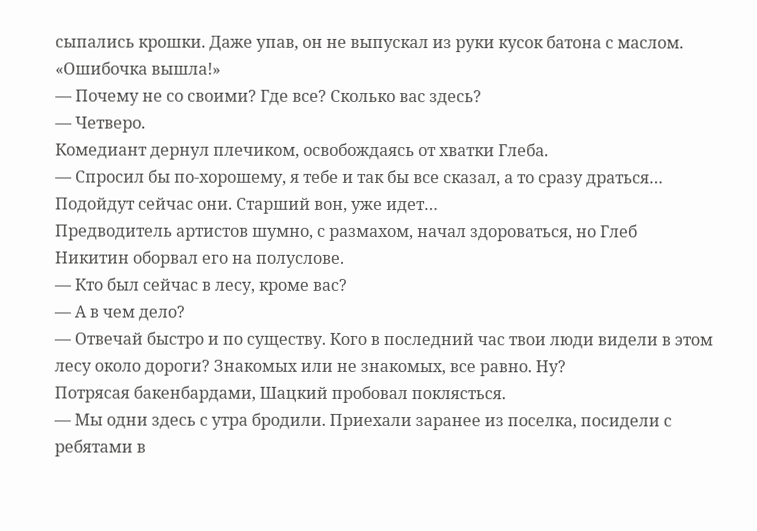сыпались крошки. Даже упав, он не выпускал из руки кусок батона с маслом.
«Ошибочка вышла!»
— Почему не со своими? Где все? Сколько вас здесь?
— Четверо.
Комедиант дернул плечиком, освобождаясь от хватки Глеба.
— Спросил бы по-хорошему, я тебе и так бы все сказал, а то сразу драться… Подойдут сейчас они. Старший вон, уже идет…
Предводитель артистов шумно, с размахом, начал здороваться, но Глеб Никитин оборвал его на полуслове.
— Кто был сейчас в лесу, кроме вас?
— А в чем дело?
— Отвечай быстро и по существу. Кого в последний час твои люди видели в этом лесу около дороги? Знакомых или не знакомых, все равно. Ну?
Потрясая бакенбардами, Шацкий пробовал поклясться.
— Мы одни здесь с утра бродили. Приехали заранее из поселка, посидели с ребятами в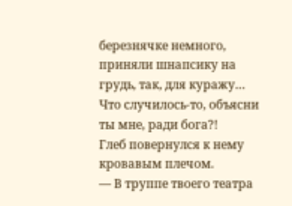березнячке немного, приняли шнапсику на грудь, так, для куражу… Что случилось-то, объясни ты мне, ради бога?!
Глеб повернулся к нему кровавым плечом.
— В труппе твоего театра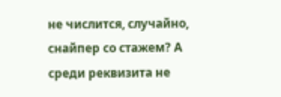не числится, случайно, снайпер со стажем? А среди реквизита не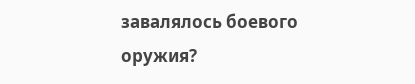завалялось боевого оружия?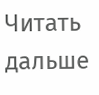Читать дальше